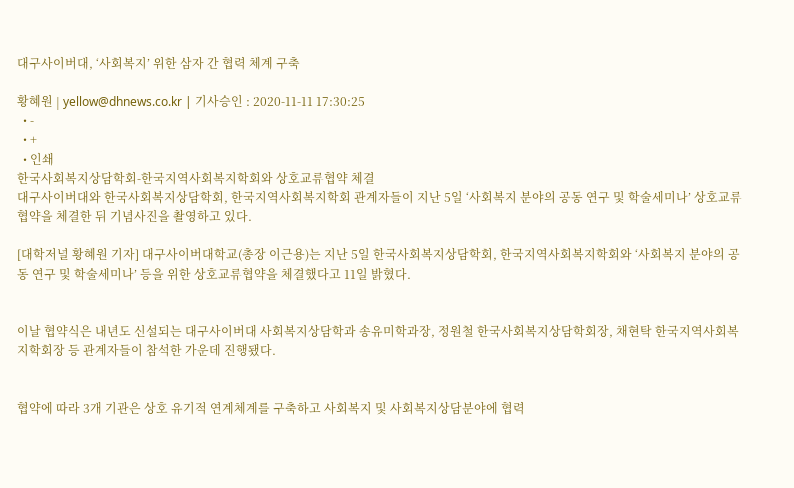대구사이버대, ‘사회복지’ 위한 삼자 간 협력 체계 구축

황혜원 | yellow@dhnews.co.kr | 기사승인 : 2020-11-11 17:30:25
  • -
  • +
  • 인쇄
한국사회복지상담학회-한국지역사회복지학회와 상호교류협약 체결
대구사이버대와 한국사회복지상담학회, 한국지역사회복지학회 관계자들이 지난 5일 ‘사회복지 분야의 공동 연구 및 학술세미나’ 상호교류협약을 체결한 뒤 기념사진을 촬영하고 있다.

[대학저널 황혜원 기자] 대구사이버대학교(총장 이근용)는 지난 5일 한국사회복지상담학회, 한국지역사회복지학회와 ‘사회복지 분야의 공동 연구 및 학술세미나’ 등을 위한 상호교류협약을 체결했다고 11일 밝혔다.


이날 협약식은 내년도 신설되는 대구사이버대 사회복지상담학과 송유미학과장, 정원철 한국사회복지상담학회장, 채현탁 한국지역사회복지학회장 등 관계자들이 참석한 가운데 진행됐다.


협약에 따라 3개 기관은 상호 유기적 연계체계를 구축하고 사회복지 및 사회복지상담분야에 협력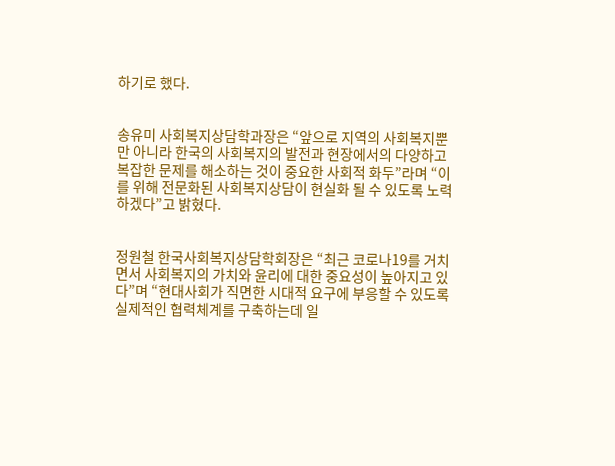하기로 했다.


송유미 사회복지상담학과장은 “앞으로 지역의 사회복지뿐만 아니라 한국의 사회복지의 발전과 현장에서의 다양하고 복잡한 문제를 해소하는 것이 중요한 사회적 화두”라며 “이를 위해 전문화된 사회복지상담이 현실화 될 수 있도록 노력하겠다”고 밝혔다.


정원철 한국사회복지상담학회장은 “최근 코로나19를 거치면서 사회복지의 가치와 윤리에 대한 중요성이 높아지고 있다”며 “현대사회가 직면한 시대적 요구에 부응할 수 있도록 실제적인 협력체계를 구축하는데 일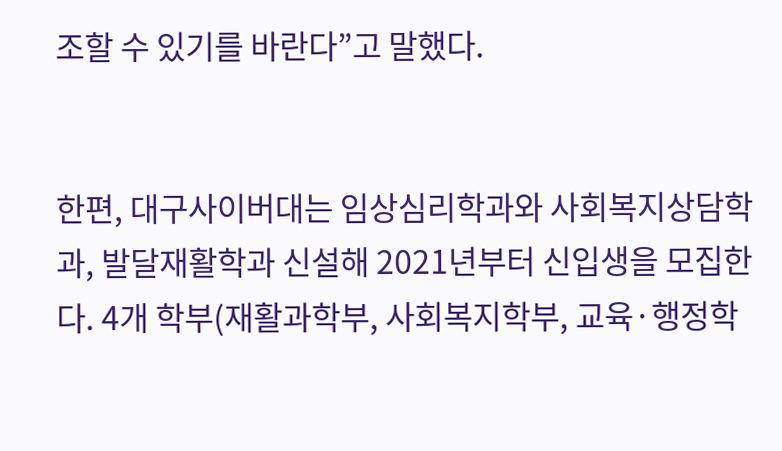조할 수 있기를 바란다”고 말했다.


한편, 대구사이버대는 임상심리학과와 사회복지상담학과, 발달재활학과 신설해 2021년부터 신입생을 모집한다. 4개 학부(재활과학부, 사회복지학부, 교육·행정학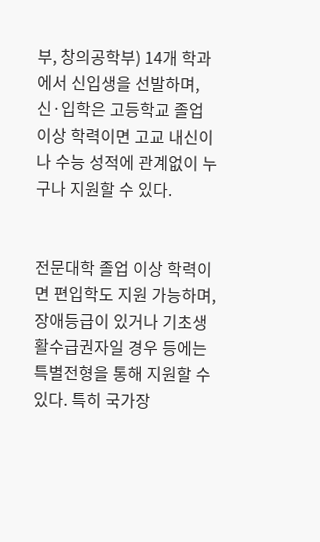부, 창의공학부) 14개 학과에서 신입생을 선발하며, 신·입학은 고등학교 졸업 이상 학력이면 고교 내신이나 수능 성적에 관계없이 누구나 지원할 수 있다.


전문대학 졸업 이상 학력이면 편입학도 지원 가능하며, 장애등급이 있거나 기초생활수급권자일 경우 등에는 특별전형을 통해 지원할 수 있다. 특히 국가장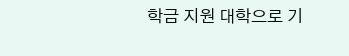학금 지원 대학으로 기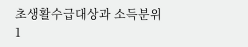초생활수급대상과 소득분위 1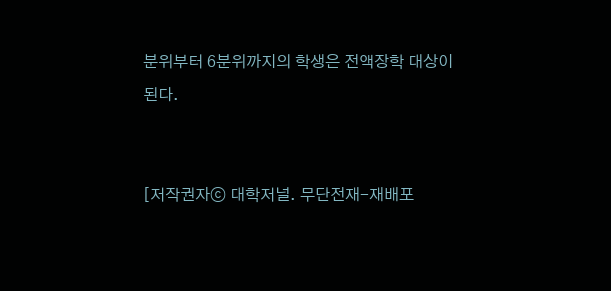분위부터 6분위까지의 학생은 전액장학 대상이 된다.


[저작권자ⓒ 대학저널. 무단전재-재배포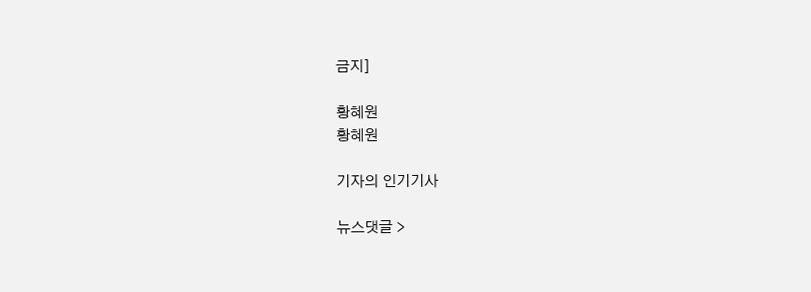금지]

황혜원
황혜원

기자의 인기기사

뉴스댓글 >